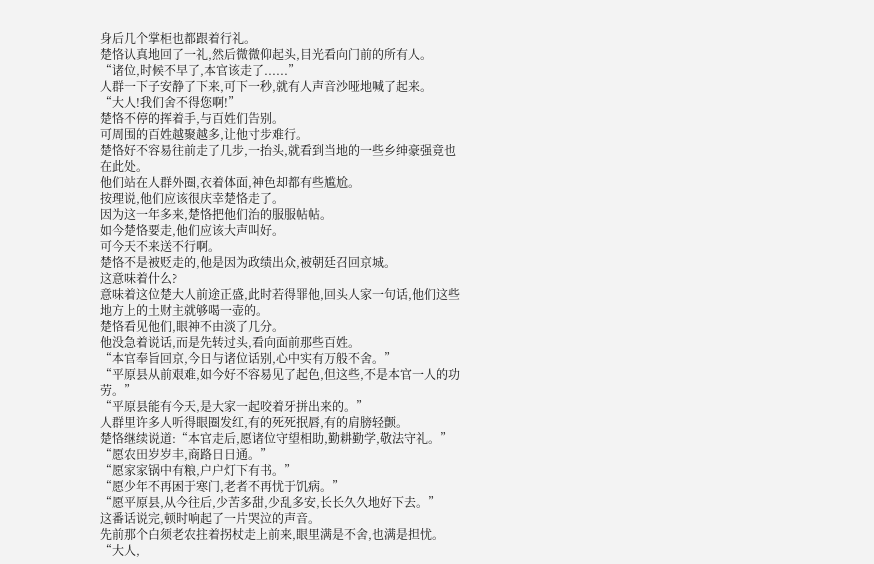身后几个掌柜也都跟着行礼。
楚恪认真地回了一礼,然后微微仰起头,目光看向门前的所有人。
“诸位,时候不早了,本官该走了......”
人群一下子安静了下来,可下一秒,就有人声音沙哑地喊了起来。
“大人!我们舍不得您啊!”
楚恪不停的挥着手,与百姓们告别。
可周围的百姓越聚越多,让他寸步难行。
楚恪好不容易往前走了几步,一抬头,就看到当地的一些乡绅豪强竟也在此处。
他们站在人群外圈,衣着体面,神色却都有些尴尬。
按理说,他们应该很庆幸楚恪走了。
因为这一年多来,楚恪把他们治的服服帖帖。
如今楚恪要走,他们应该大声叫好。
可今天不来送不行啊。
楚恪不是被贬走的,他是因为政绩出众,被朝廷召回京城。
这意味着什么?
意味着这位楚大人前途正盛,此时若得罪他,回头人家一句话,他们这些地方上的土财主就够喝一壶的。
楚恪看见他们,眼神不由淡了几分。
他没急着说话,而是先转过头,看向面前那些百姓。
“本官奉旨回京,今日与诸位话别,心中实有万般不舍。”
“平原县从前艰难,如今好不容易见了起色,但这些,不是本官一人的功劳。”
“平原县能有今天,是大家一起咬着牙拼出来的。”
人群里许多人听得眼圈发红,有的死死抿唇,有的肩膀轻颤。
楚恪继续说道:“本官走后,愿诸位守望相助,勤耕勤学,敬法守礼。”
“愿农田岁岁丰,商路日日通。”
“愿家家锅中有粮,户户灯下有书。”
“愿少年不再困于寒门,老者不再忧于饥病。”
“愿平原县,从今往后,少苦多甜,少乱多安,长长久久地好下去。”
这番话说完,顿时响起了一片哭泣的声音。
先前那个白须老农拄着拐杖走上前来,眼里满是不舍,也满是担忧。
“大人,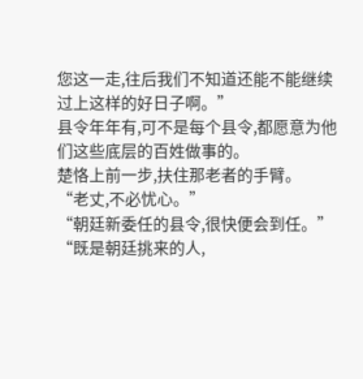您这一走,往后我们不知道还能不能继续过上这样的好日子啊。”
县令年年有,可不是每个县令,都愿意为他们这些底层的百姓做事的。
楚恪上前一步,扶住那老者的手臂。
“老丈,不必忧心。”
“朝廷新委任的县令,很快便会到任。”
“既是朝廷挑来的人,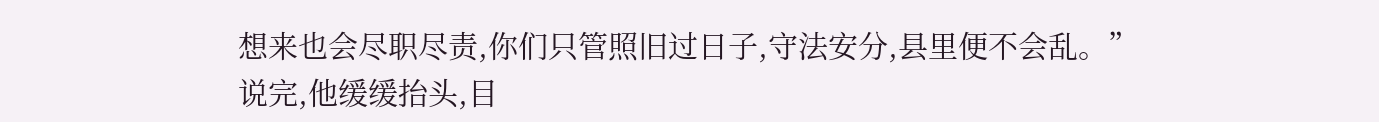想来也会尽职尽责,你们只管照旧过日子,守法安分,县里便不会乱。”
说完,他缓缓抬头,目